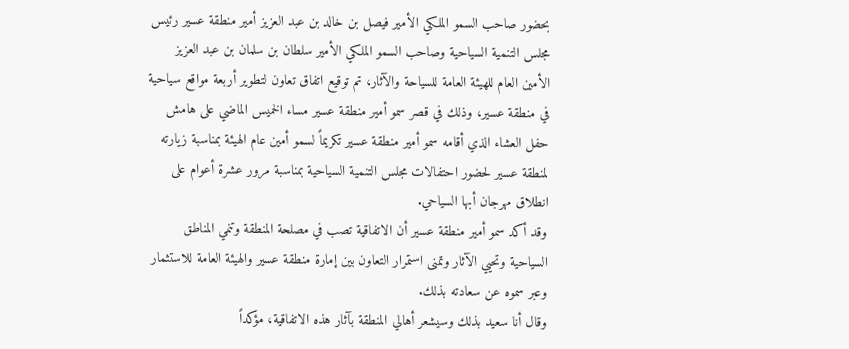بحضور صاحب السمو الملكي الأمير فيصل بن خالد بن عبد العزيز أمير منطقة عسير رئيس مجلس التنمية السياحية وصاحب السمو الملكي الأمير سلطان بن سلمان بن عبد العزيز الأمين العام للهيئة العامة للسياحة والآثار، تم توقيع اتفاق تعاون لتطوير أربعة مواقع سياحية في منطقة عسير، وذلك في قصر سمو أمير منطقة عسير مساء الخميس الماضي على هامش حفل العشاء الذي أقامه سمو أمير منطقة عسير تكريماً لسمو أمين عام الهيئة بمناسبة زيارته لمنطقة عسير لحضور احتفالات مجلس التنمية السياحية بمناسبة مرور عشرة أعوام على انطلاق مهرجان أبها السياحي.
وقد أكد سمو أمير منطقة عسير أن الاتفاقية تصب في مصلحة المنطقة وتنمي المناطق السياحية وتحيي الآثار وتمنى استمرار التعاون بين إمارة منطقة عسير والهيئة العامة للاستثمار وعبر سموه عن سعادته بذلك.
وقال أنا سعيد بذلك وسيشعر أهالي المنطقة بآثار هذه الاتفاقية، مؤكداً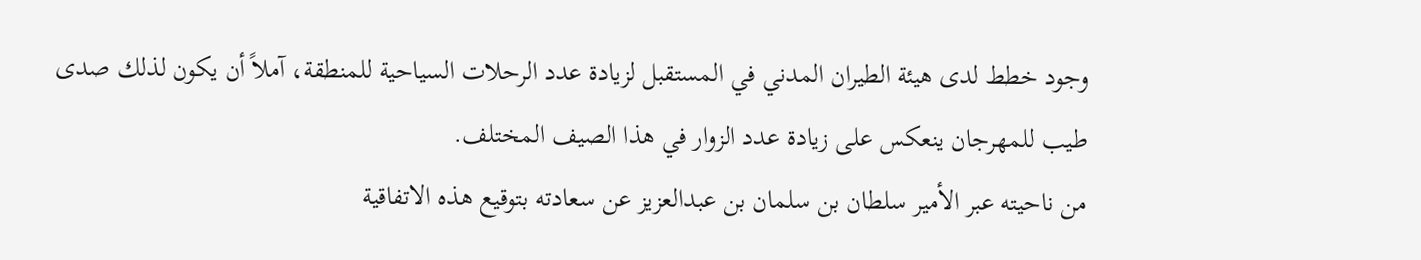وجود خطط لدى هيئة الطيران المدني في المستقبل لزيادة عدد الرحلات السياحية للمنطقة، آملاً أن يكون لذلك صدى طيب للمهرجان ينعكس على زيادة عدد الزوار في هذا الصيف المختلف.
من ناحيته عبر الأمير سلطان بن سلمان بن عبدالعزيز عن سعادته بتوقيع هذه الاتفاقية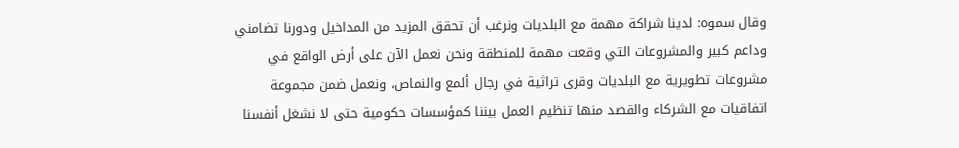وقال سموه: لدينا شراكة مهمة مع البلديات ونرغب أن تحقق المزيد من المداخيل ودورنا تضامني وداعم كبير والمشروعات التي وقعت مهمة للمنطقة ونحن نعمل الآن على أرض الواقع في مشروعات تطويرية مع البلديات وقرى تراثية في رجال ألمع والنماص، ونعمل ضمن مجموعة اتفاقيات مع الشركاء والقصد منها تنظيم العمل بيننا كمؤسسات حكومية حتى لا نشغل أنفسنا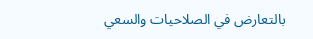بالتعارض في الصلاحيات والسعي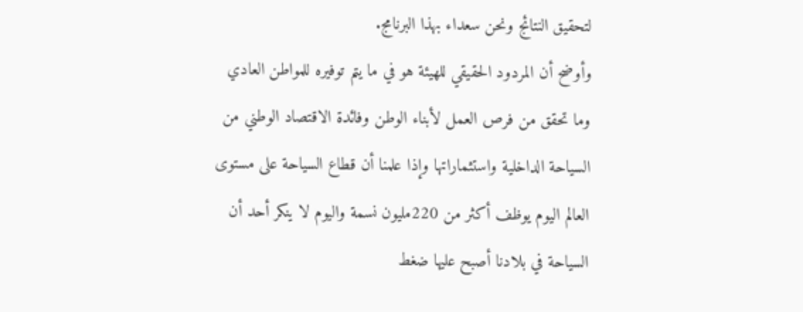لتحقيق النتائج ونحن سعداء بهذا البرنامج.
وأوضح أن المردود الحقيقي للهيئة هو في ما يتم توفيره للمواطن العادي وما تحقق من فرص العمل لأبناء الوطن وفائدة الاقتصاد الوطني من السياحة الداخلية واستثماراتها وإذا علمنا أن قطاع السياحة على مستوى العالم اليوم يوظف أكثر من 220مليون نسمة واليوم لا ينكر أحد أن السياحة في بلادنا أصبح عليها ضغط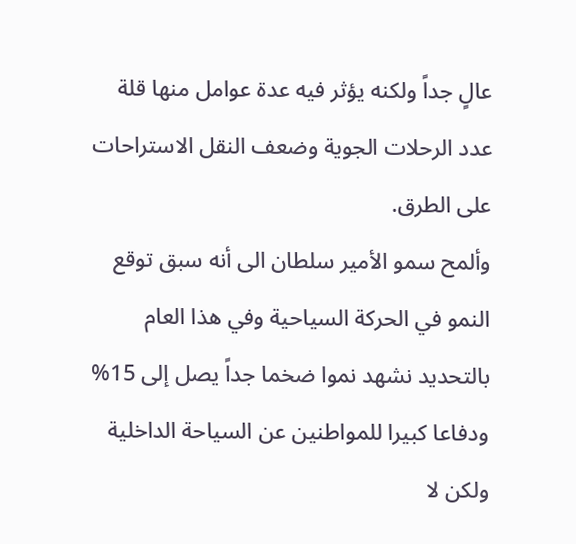عالٍ جداً ولكنه يؤثر فيه عدة عوامل منها قلة عدد الرحلات الجوية وضعف النقل الاستراحات على الطرق.
وألمح سمو الأمير سلطان الى أنه سبق توقع النمو في الحركة السياحية وفي هذا العام بالتحديد نشهد نموا ضخما جداً يصل إلى 15% ودفاعا كبيرا للمواطنين عن السياحة الداخلية ولكن لا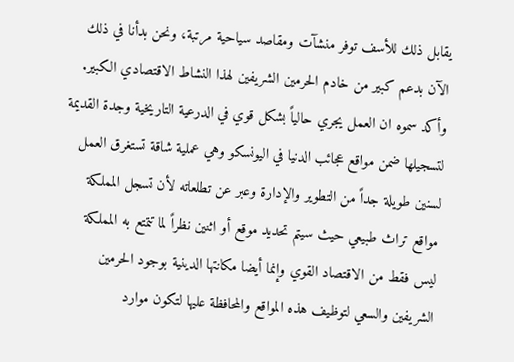يقابل ذلك للأسف توفر منشآت ومقاصد سياحية مرتبة، ونحن بدأنا في ذلك الآن بدعم كبير من خادم الحرمين الشريفين لهذا النشاط الاقتصادي الكبير.
وأكد سموه ان العمل يجري حالياً بشكل قوي في الدرعية التاريخية وجدة القديمة لتسجيلها ضمن مواقع عجائب الدنيا في اليونسكو وهي عملية شاقة تستغرق العمل لسنين طويلة جداً من التطوير والإدارة وعبر عن تطلعاته لأن تسجل المملكة مواقع تراث طبيعي حيث سيتم تحديد موقع أو اثنين نظراً لما تتمتع به المملكة ليس فقط من الاقتصاد القوي وإنما أيضا مكانتها الدينية بوجود الحرمين الشريفين والسعي لتوظيف هذه المواقع والمحافظة عليها لتكون موارد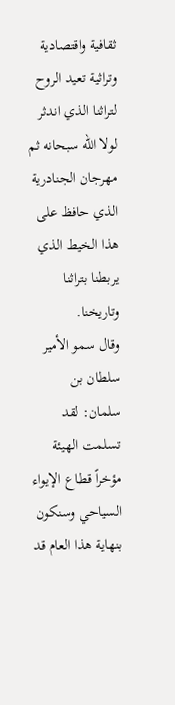ثقافية واقتصادية وتراثية تعيد الروح لتراثنا الذي اندثر لولا الله سبحانه ثم مهرجان الجنادرية الذي حافظ على هذا الخيط الذي يربطنا بتراثنا وتاريخنا.
وقال سمو الأمير سلطان بن سلمان: لقد تسلمت الهيئة مؤخراً قطاع الإيواء السياحي وسنكون بنهاية هذا العام قد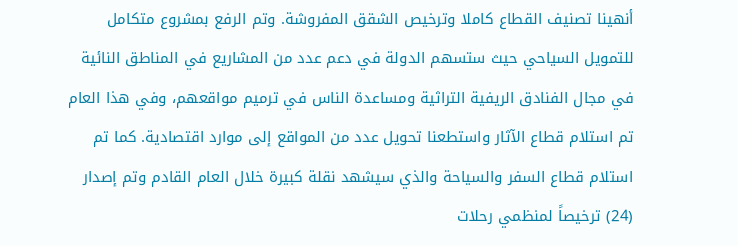أنهينا تصنيف القطاع كاملا وترخيص الشقق المفروشة. وتم الرفع بمشروع متكامل للتمويل السياحي حيث ستسهم الدولة في دعم عدد من المشاريع في المناطق النائية في مجال الفنادق الريفية التراثية ومساعدة الناس في ترميم مواقعهم، وفي هذا العام تم استلام قطاع الآثار واستطعنا تحويل عدد من المواقع إلى موارد اقتصادية. كما تم استلام قطاع السفر والسياحة والذي سيشهد نقلة كبيرة خلال العام القادم وتم إصدار (24) ترخيصاً لمنظمي رحلات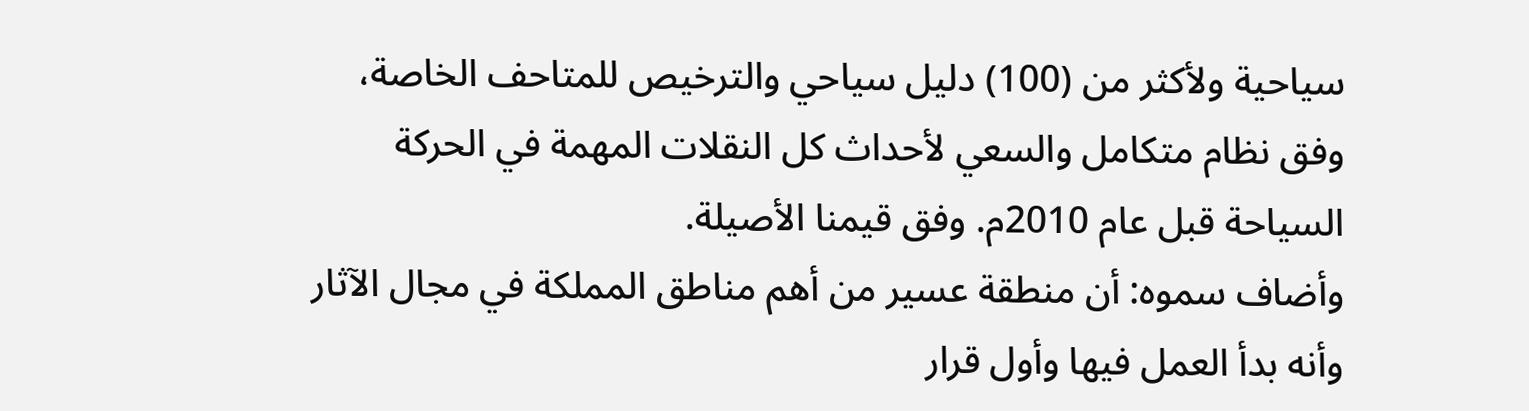سياحية ولأكثر من (100) دليل سياحي والترخيص للمتاحف الخاصة، وفق نظام متكامل والسعي لأحداث كل النقلات المهمة في الحركة السياحة قبل عام 2010م. وفق قيمنا الأصيلة.
وأضاف سموه: أن منطقة عسير من أهم مناطق المملكة في مجال الآثار وأنه بدأ العمل فيها وأول قرار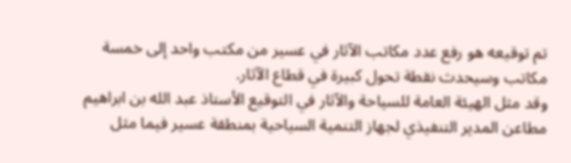تم توقيعه هو رفع عدد مكاتب الآثار في عسير من مكتب واحد إلى خمسة مكاتب وسيحدث نقطة تحول كبيرة في قطاع الآثار.
وقد مثل الهيئة العامة للسياحة والآثار في التوقيع الأستاذ عبد الله بن ابراهيم مطاعن المدير التنفيذي لجهاز التنمية السياحية بمنطقة عسير فيما مثل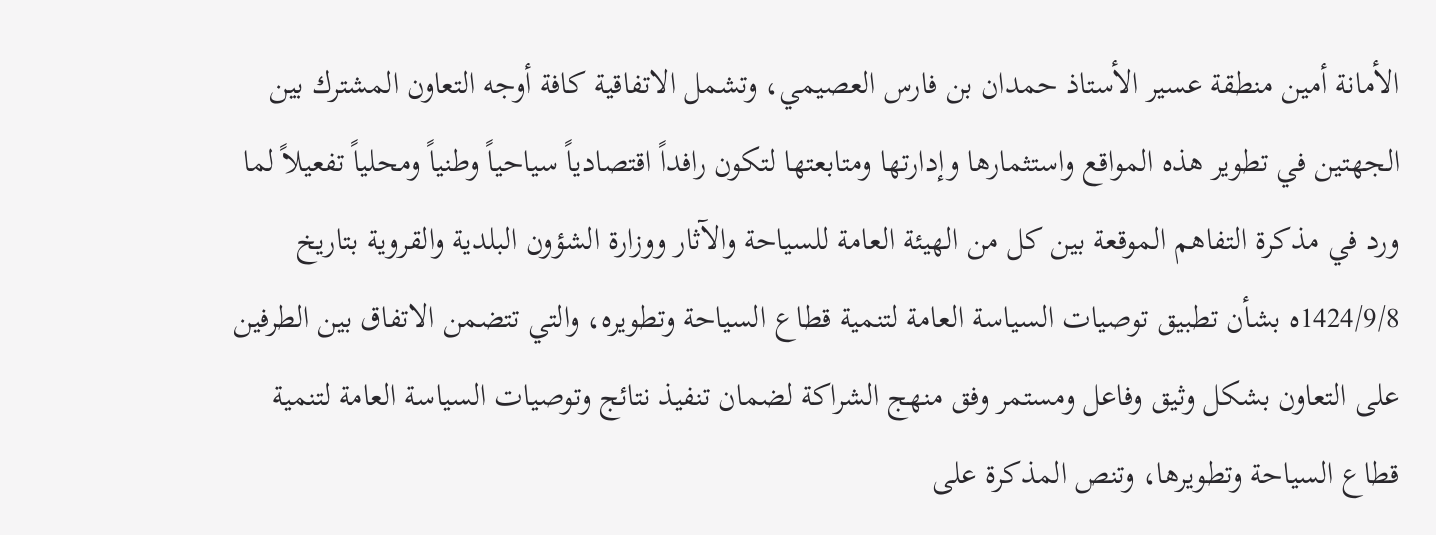الأمانة أمين منطقة عسير الأستاذ حمدان بن فارس العصيمي، وتشمل الاتفاقية كافة أوجه التعاون المشترك بين الجهتين في تطوير هذه المواقع واستثمارها وإدارتها ومتابعتها لتكون رافداً اقتصادياً سياحياً وطنياً ومحلياً تفعيلاً لما ورد في مذكرة التفاهم الموقعة بين كل من الهيئة العامة للسياحة والآثار ووزارة الشؤون البلدية والقروية بتاريخ 1424/9/8ه بشأن تطبيق توصيات السياسة العامة لتنمية قطاع السياحة وتطويره، والتي تتضمن الاتفاق بين الطرفين على التعاون بشكل وثيق وفاعل ومستمر وفق منهج الشراكة لضمان تنفيذ نتائج وتوصيات السياسة العامة لتنمية قطاع السياحة وتطويرها، وتنص المذكرة على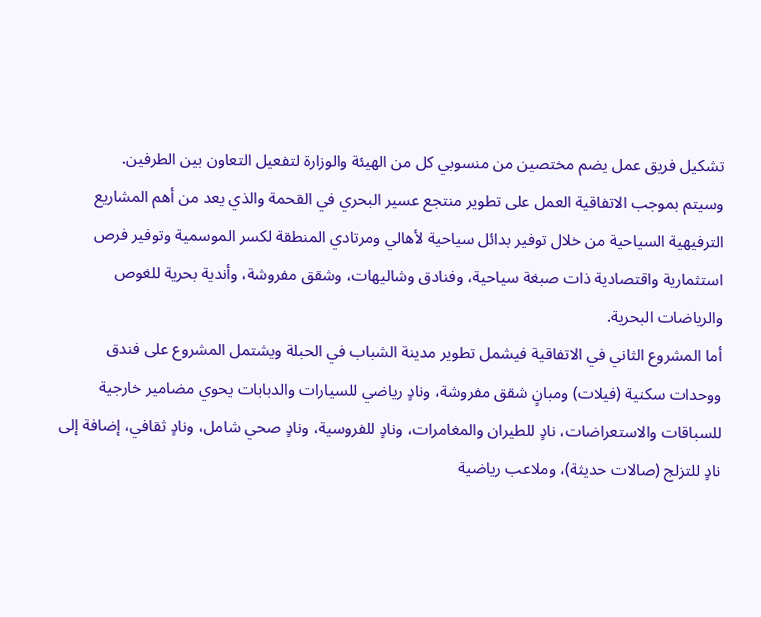تشكيل فريق عمل يضم مختصين من منسوبي كل من الهيئة والوزارة لتفعيل التعاون بين الطرفين.
وسيتم بموجب الاتفاقية العمل على تطوير منتجع عسير البحري في القحمة والذي يعد من أهم المشاريع الترفيهية السياحية من خلال توفير بدائل سياحية لأهالي ومرتادي المنطقة لكسر الموسمية وتوفير فرص استثمارية واقتصادية ذات صبغة سياحية، وفنادق وشاليهات، وشقق مفروشة، وأندية بحرية للغوص والرياضات البحرية.
أما المشروع الثاني في الاتفاقية فيشمل تطوير مدينة الشباب في الحبلة ويشتمل المشروع على فندق ووحدات سكنية (فيلات) ومبانٍ شقق مفروشة، ونادٍ رياضي للسيارات والدبابات يحوي مضامير خارجية للسباقات والاستعراضات، نادٍ للطيران والمغامرات، ونادٍ للفروسية، ونادٍ صحي شامل، ونادٍ ثقافي، إضافة إلى نادٍ للتزلج (صالات حديثة)، وملاعب رياضية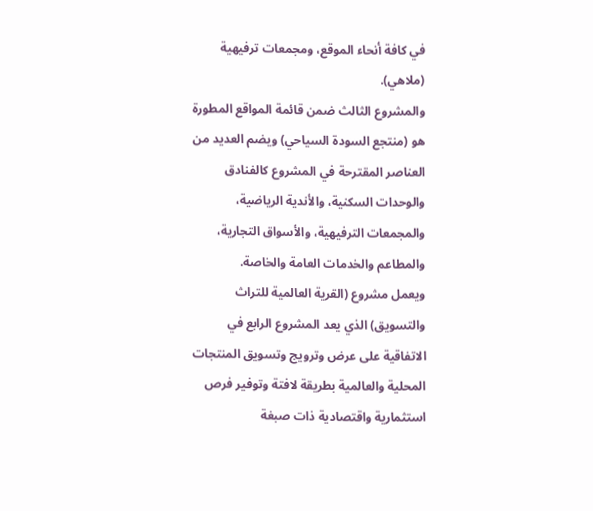في كافة أنحاء الموقع، ومجمعات ترفيهية (ملاهي).
والمشروع الثالث ضمن قائمة المواقع المطورة هو (منتجع السودة السياحي) ويضم العديد من العناصر المقترحة في المشروع كالفنادق والوحدات السكنية، والأندية الرياضية، والمجمعات الترفيهية، والأسواق التجارية، والمطاعم والخدمات العامة والخاصة.
ويعمل مشروع (القرية العالمية للتراث والتسويق) الذي يعد المشروع الرابع في الاتفاقية على عرض وترويج وتسويق المنتجات المحلية والعالمية بطريقة لافتة وتوفير فرص استثمارية واقتصادية ذات صبغة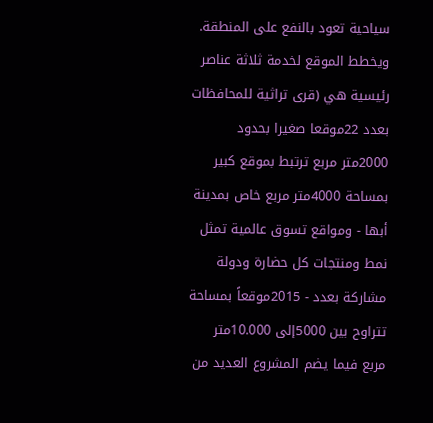سياحية تعود بالنفع على المنطقة.
ويخطط الموقع لخدمة ثلاثة عناصر رئيسية هي (قرى تراثية للمحافظات بعدد 22موقعا صغيرا بحدود 2000متر مربع ترتبط بموقع كبير بمساحة 4000متر مربع خاص بمدينة أبها - ومواقع تسوق عالمية تمثل نمط ومنتجات كل حضارة ودولة مشاركة بعدد - 2015موقعاً بمساحة تتراوح بين 5000إلى 10.000متر مربع فيما يضم المشروع العديد من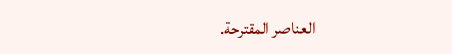العناصر المقترحة.